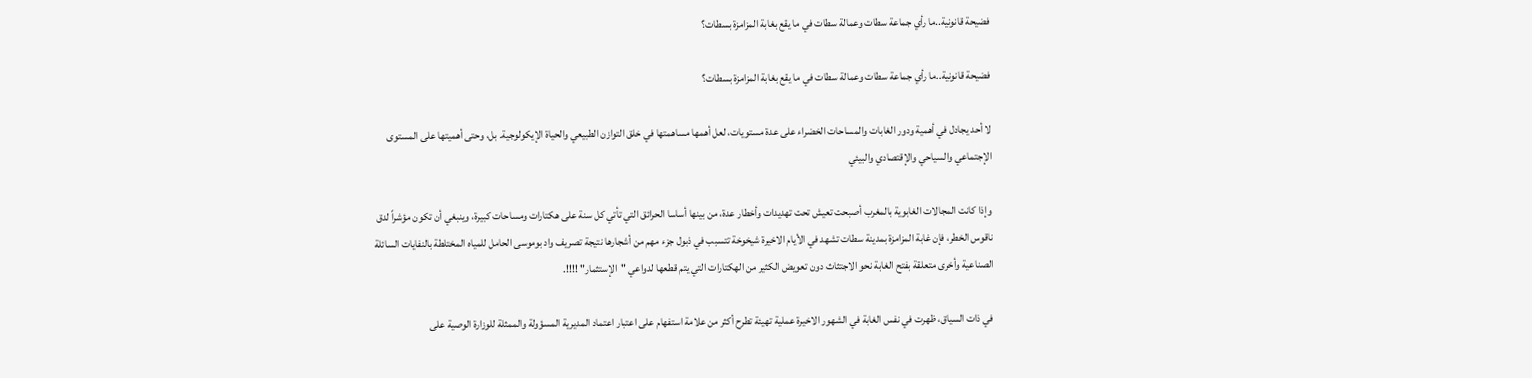فضيحة قانونية..ما رأي جماعة سطات وعمالة سطات في ما يقع بغابة المزامزة بسطات؟

فضيحة قانونية..ما رأي جماعة سطات وعمالة سطات في ما يقع بغابة المزامزة بسطات؟

لا أحد يجادل في أهمية ودور الغابات والمساحات الخضراء على عدة مستويات، لعل أهمها مساهمتها في خلق التوازن الطبيعي والحياة الإيكولوجية. بل، وحتى أهميتها على المستوى الإجتماعي والسياحي والإقتصادي والبيئي

وإذا كانت المجالات الغابوية بالمغرب أصبحت تعيش تحت تهديدات وأخطار عدة، من بينها أساسا الحرائق التي تأتي كل سنة على هكتارات ومساحات كبيرة، وينبغي أن تكون مؤشراً لدق ناقوس الخطر، فإن غابة المزامزة بمدينة سطات تشهد في الأيام الاخيرة شيخوخة تتسبب في ذبول جزء مهم من أشجارها نتيجة تصريف واد بوموسى الحامل للمياه المختلطة بالنفايات السائلة الصناعية وأخرى متعلقة بفتح الغابة نحو الاجتثاث دون تعويض الكثير من الهكتارات التي يتم قطعها لدواعي "الإستثمار" !!!!.

في ذات السياق، ظهرت في نفس الغابة في الشهور الاخيرة عملية تهيئة تطرح أكثر من علامة استفهام على اعتبار اعتماد المديرية المسؤولة والممثلة للوزارة الوصية على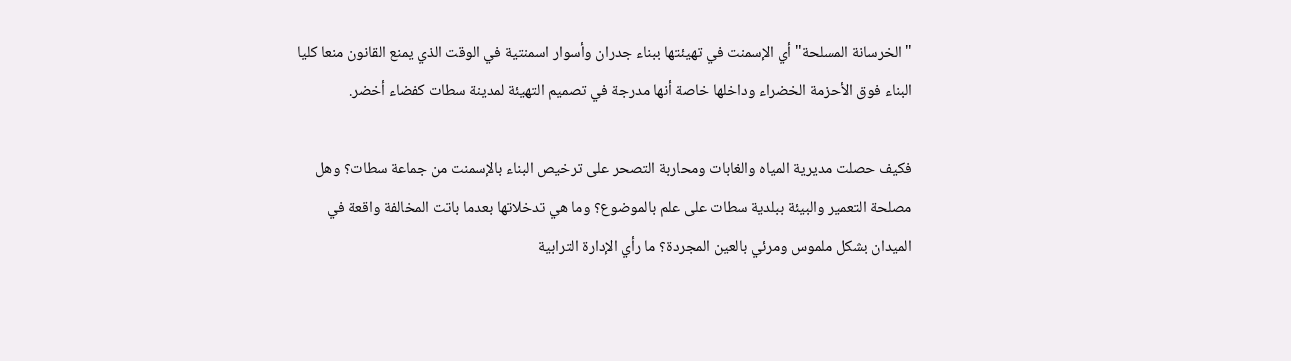"الخرسانة المسلحة" أي الإسمنت في تهيئتها ببناء جدران وأسوار اسمنتية في الوقت الذي يمنع القانون منعا كليا البناء فوق الأحزمة الخضراء وداخلها خاصة أنها مدرجة في تصميم التهيئة لمدينة سطات كفضاء أخضر.

فكيف حصلت مديرية المياه والغابات ومحاربة التصحر على ترخيص البناء بالإسمنت من جماعة سطات؟ وهل مصلحة التعمير والبيئة ببلدية سطات على علم بالموضوع؟ وما هي تدخلاتها بعدما باتت المخالفة واقعة في الميدان بشكل ملموس ومرئي بالعين المجردة؟ ما رأي الإدارة الترابية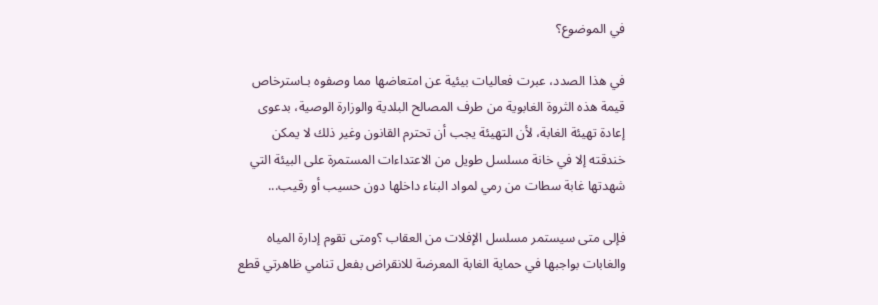في الموضوع؟

في هذا الصدد، عبرت فعاليات بيئية عن امتعاضها مما وصفوه بـاسترخاص قيمة هذه الثروة الغابوية من طرف المصالح البلدية والوزارة الوصية، بدعوى إعادة تهيئة الغابة، لأن التهيئة يجب أن تحترم القانون وغير ذلك لا يمكن خندقته إلا في خانة مسلسل طويل من الاعتداءات المستمرة على البيئة التي شهدتها غابة سطات من رمي لمواد البناء داخلها دون حسيب أو رقيب...

فإلى متى سيستمر مسلسل الإفلات من العقاب ؟ومتى تقوم إدارة المياه والغابات بواجبها في حماية الغابة المعرضة للانقراض بفعل تنامي ظاهرتي قطع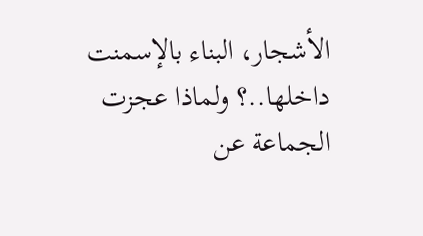الأشجار، البناء بالإسمنت داخلها..؟ ولماذا عجزت الجماعة عن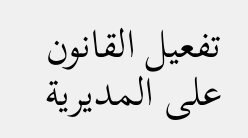تفعيل القانون على المديرية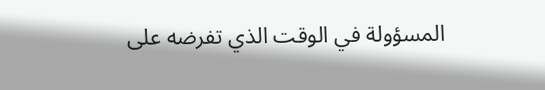المسؤولة في الوقت الذي تفرضه على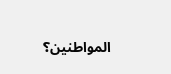المواطنين؟